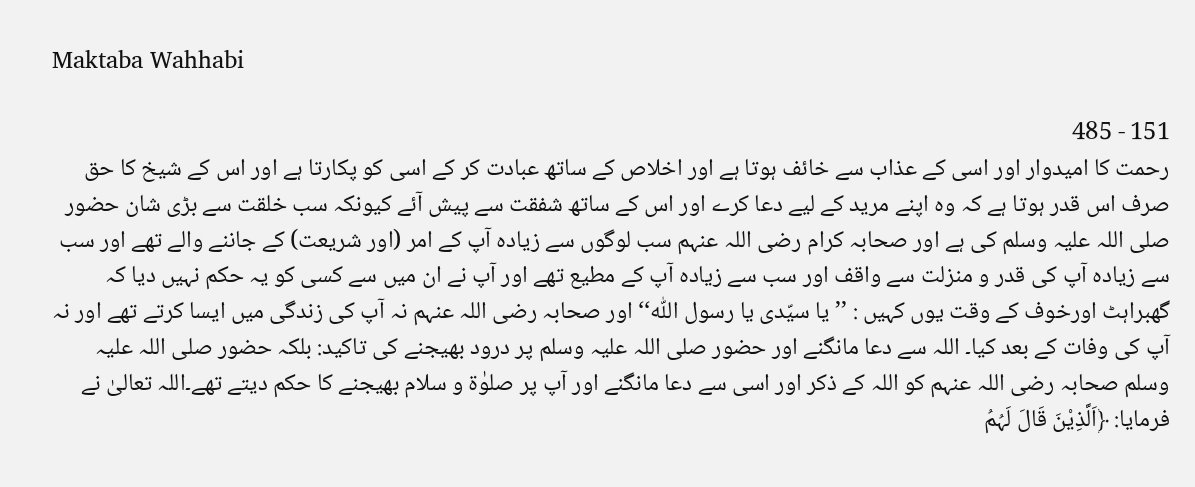Maktaba Wahhabi

151 - 485
رحمت کا امیدوار اور اسی کے عذاب سے خائف ہوتا ہے اور اخلاص کے ساتھ عبادت کر کے اسی کو پکارتا ہے اور اس کے شیخ کا حق صرف اس قدر ہوتا ہے کہ وہ اپنے مرید کے لیے دعا کرے اور اس کے ساتھ شفقت سے پیش آئے کیونکہ سب خلقت سے بڑی شان حضور صلی اللہ علیہ وسلم کی ہے اور صحابہ کرام رضی اللہ عنہم سب لوگوں سے زیادہ آپ کے امر (اور شریعت) کے جاننے والے تھے اور سب سے زیادہ آپ کی قدر و منزلت سے واقف اور سب سے زیادہ آپ کے مطیع تھے اور آپ نے ان میں سے کسی کو یہ حکم نہیں دیا کہ گھبراہٹ اورخوف کے وقت یوں کہیں : ’’یا سیّدی یا رسول اللّٰہ‘‘ اور صحابہ رضی اللہ عنہم نہ آپ کی زندگی میں ایسا کرتے تھے اور نہ آپ کی وفات کے بعد کیا۔ اللہ سے دعا مانگنے اور حضور صلی اللہ علیہ وسلم پر درود بھیجنے کی تاکید: بلکہ حضور صلی اللہ علیہ وسلم صحابہ رضی اللہ عنہم کو اللہ کے ذکر اور اسی سے دعا مانگنے اور آپ پر صلوٰۃ و سلام بھیجنے کا حکم دیتے تھے۔اللہ تعالیٰ نے فرمایا: ﴿اَلَّذِیْنَ قَالَ لَہُمُ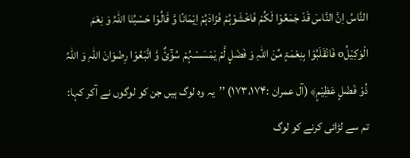النَّاسُ اِنَّ النَّاسَ قَدْ جَمَعُوْا لَکُمْ فَاخْشَوْہُمْ فَزَادَہُمْ اِیْمَانًا وَّ قَالُوْا حَسْبُنَا اللّٰہُ وَ نِعْمَ الْوَکِیْلُo فَانْقَلَبُوْا بِنِعْمَۃٍ مِّنَ اللّٰہِ وَ فَضْلٍ لَّمْ یَمْسَسْہُمْ سُوْٓئٌ وَّ اتَّبَعُوْا رِضْوَانَ اللّٰہِ وَ اللّٰہُ ذُوْ فَضْلٍ عَظِیْمٍ﴾ (آل عمران :۱۷۳،۱۷۴) ’’یہ وہ لوگ ہیں جن کو لوگوں نے آکر کہا: تم سے لڑائی کرنے کو لوگ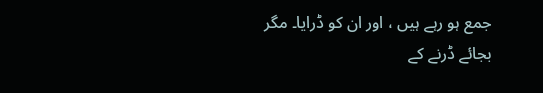جمع ہو رہے ہیں ، اور ان کو ڈرایا۔ مگر بجائے ڈرنے کے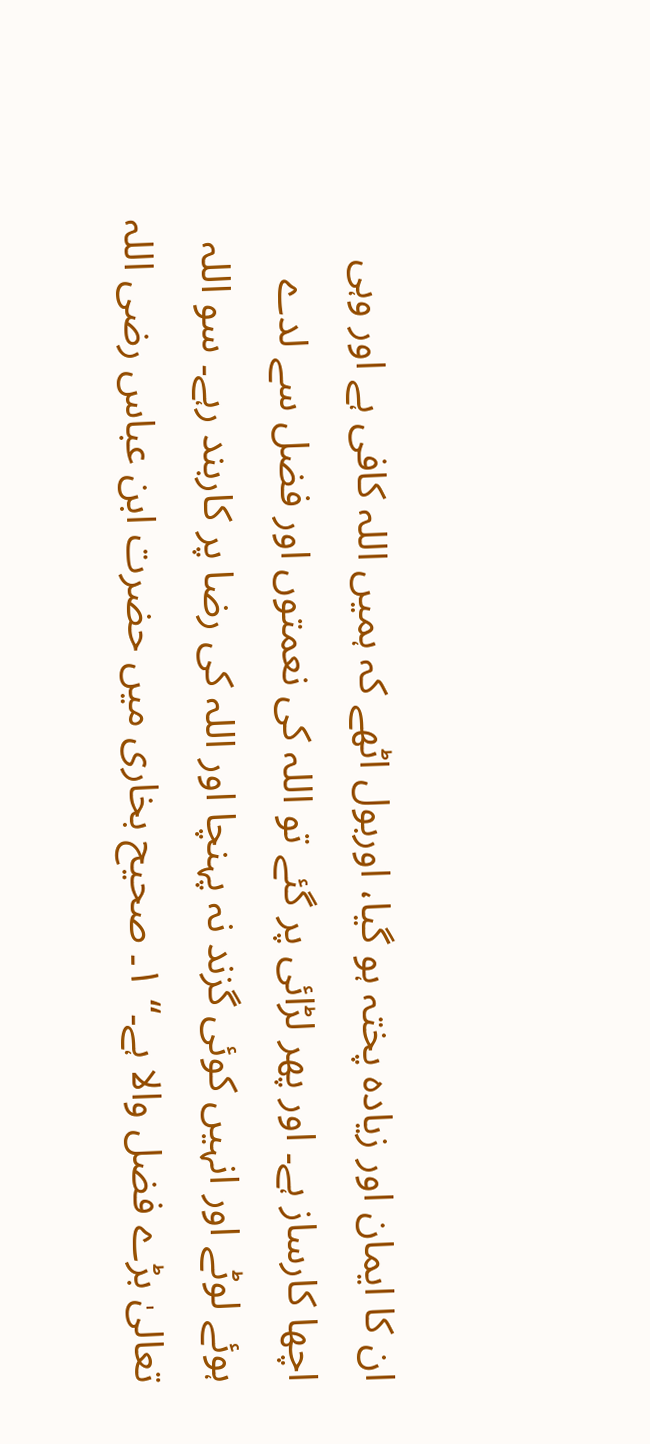ان کا ایمان اور زیادہ پختہ ہو گیا، اوربول اٹھے کہ ہمیں اللہ کافی ہے اور وہی اچھا کارساز ہے۔ اور پھر لڑائی پر گئے تو اللہ کی نعمتوں اور فضل سے لدے ہوئے لوٹے اور انہیں کوئی گزند نہ پہنچا اور اللہ کی رضا پر کاربند رہے۔ سو اللہ تعالیٰ بڑے فضل والا ہے۔‘‘ ۱۔ صحیح بخاری میں حضرت ابن عباس رضی اللہ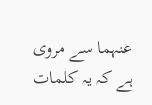عنہما سے مروی ہے کہ یہ کلمات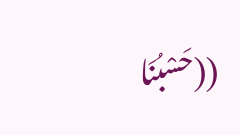((حَسْبُنَا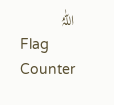اللّٰہُ
Flag Counter